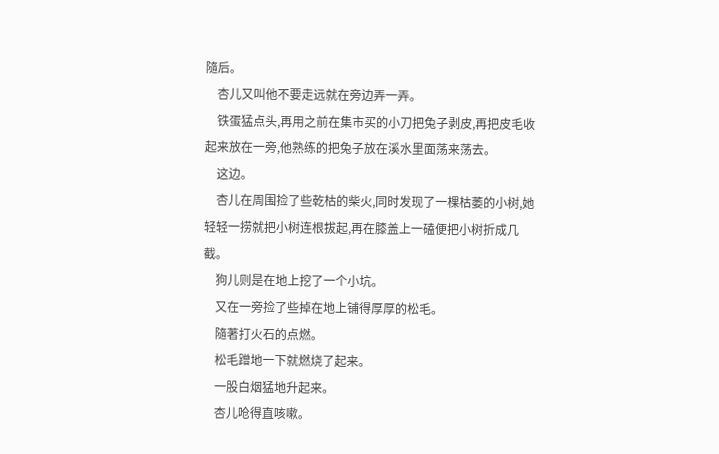隨后。
    杏儿又叫他不要走远就在旁边弄一弄。
    铁蛋猛点头,再用之前在集市买的小刀把兔子剥皮,再把皮毛收起来放在一旁,他熟练的把兔子放在溪水里面荡来荡去。
    这边。
    杏儿在周围捡了些乾枯的柴火,同时发现了一棵枯萎的小树,她轻轻一捞就把小树连根拔起,再在膝盖上一磕便把小树折成几截。
    狗儿则是在地上挖了一个小坑。
    又在一旁捡了些掉在地上铺得厚厚的松毛。
    隨著打火石的点燃。
    松毛蹭地一下就燃烧了起来。
    一股白烟猛地升起来。
    杏儿呛得直咳嗽。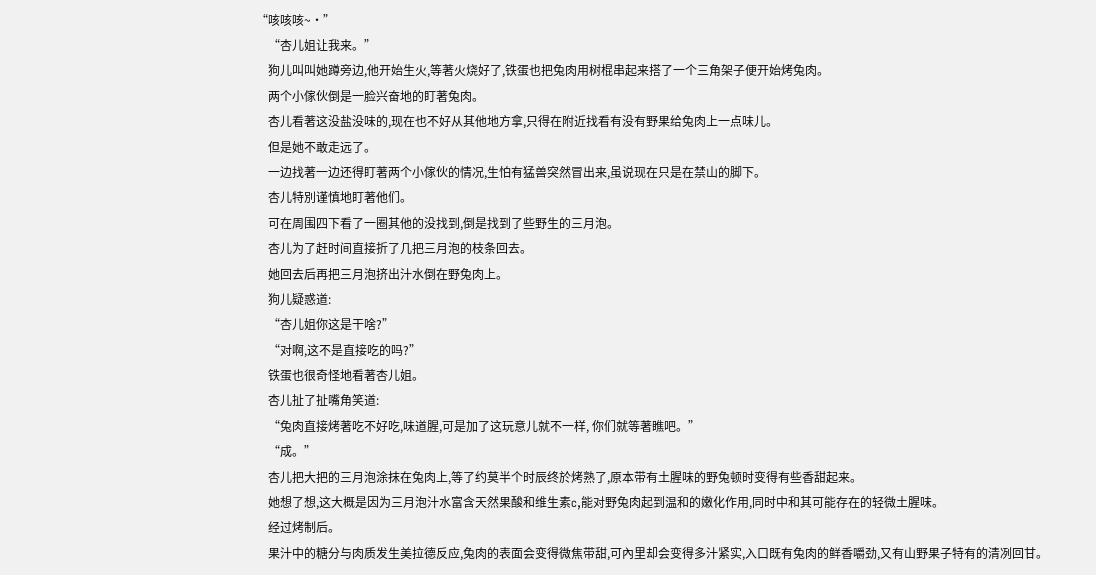“咳咳咳~·”
    “杏儿姐让我来。”
    狗儿叫叫她蹲旁边,他开始生火,等著火烧好了,铁蛋也把兔肉用树棍串起来搭了一个三角架子便开始烤兔肉。
    两个小傢伙倒是一脸兴奋地的盯著兔肉。
    杏儿看著这没盐没味的,现在也不好从其他地方拿,只得在附近找看有没有野果给兔肉上一点味儿。
    但是她不敢走远了。
    一边找著一边还得盯著两个小傢伙的情况,生怕有猛兽突然冒出来,虽说现在只是在禁山的脚下。
    杏儿特別谨慎地盯著他们。
    可在周围四下看了一圈其他的没找到,倒是找到了些野生的三月泡。
    杏儿为了赶时间直接折了几把三月泡的枝条回去。
    她回去后再把三月泡挤出汁水倒在野兔肉上。
    狗儿疑惑道:
    “杏儿姐你这是干啥?”
    “对啊,这不是直接吃的吗?”
    铁蛋也很奇怪地看著杏儿姐。
    杏儿扯了扯嘴角笑道:
    “兔肉直接烤著吃不好吃,味道腥,可是加了这玩意儿就不一样, 你们就等著瞧吧。”
    “成。”
    杏儿把大把的三月泡涂抹在兔肉上,等了约莫半个时辰终於烤熟了,原本带有土腥味的野兔顿时变得有些香甜起来。
    她想了想,这大概是因为三月泡汁水富含天然果酸和维生素c,能对野兔肉起到温和的嫩化作用,同时中和其可能存在的轻微土腥味。
    经过烤制后。
    果汁中的糖分与肉质发生美拉德反应,兔肉的表面会变得微焦带甜,可內里却会变得多汁紧实,入口既有兔肉的鲜香嚼劲,又有山野果子特有的清冽回甘。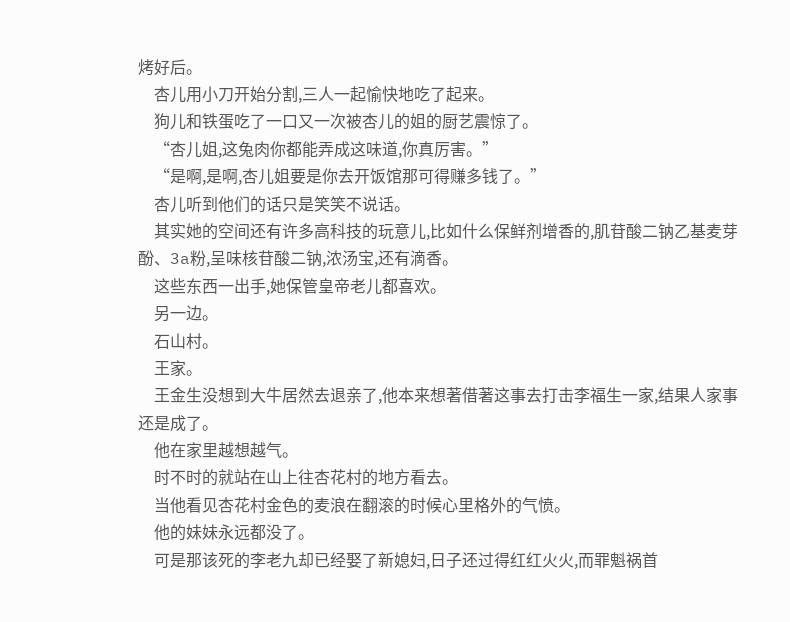烤好后。
    杏儿用小刀开始分割,三人一起愉快地吃了起来。
    狗儿和铁蛋吃了一口又一次被杏儿的姐的厨艺震惊了。
    “杏儿姐,这兔肉你都能弄成这味道,你真厉害。”
    “是啊,是啊,杏儿姐要是你去开饭馆那可得赚多钱了。”
    杏儿听到他们的话只是笑笑不说话。
    其实她的空间还有许多高科技的玩意儿,比如什么保鲜剂增香的,肌苷酸二钠乙基麦芽酚、3a粉,呈味核苷酸二钠,浓汤宝,还有滴香。
    这些东西一出手,她保管皇帝老儿都喜欢。
    另一边。
    石山村。
    王家。
    王金生没想到大牛居然去退亲了,他本来想著借著这事去打击李福生一家,结果人家事还是成了。
    他在家里越想越气。
    时不时的就站在山上往杏花村的地方看去。
    当他看见杏花村金色的麦浪在翻滚的时候心里格外的气愤。
    他的妹妹永远都没了。
    可是那该死的李老九却已经娶了新媳妇,日子还过得红红火火,而罪魁祸首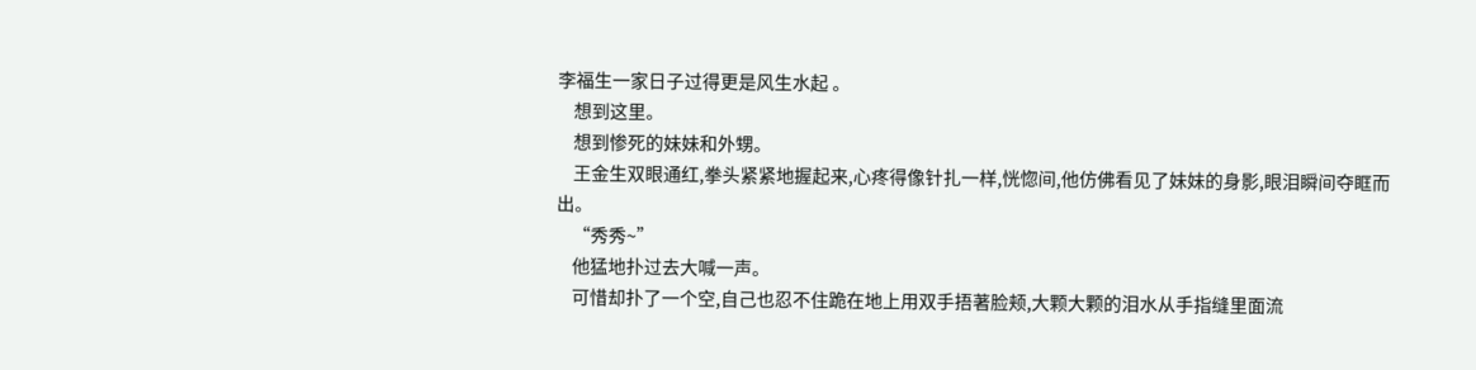李福生一家日子过得更是风生水起 。
    想到这里。
    想到惨死的妹妹和外甥。
    王金生双眼通红,拳头紧紧地握起来,心疼得像针扎一样,恍惚间,他仿佛看见了妹妹的身影,眼泪瞬间夺眶而出。
    “秀秀~”
    他猛地扑过去大喊一声。
    可惜却扑了一个空,自己也忍不住跪在地上用双手捂著脸颊,大颗大颗的泪水从手指缝里面流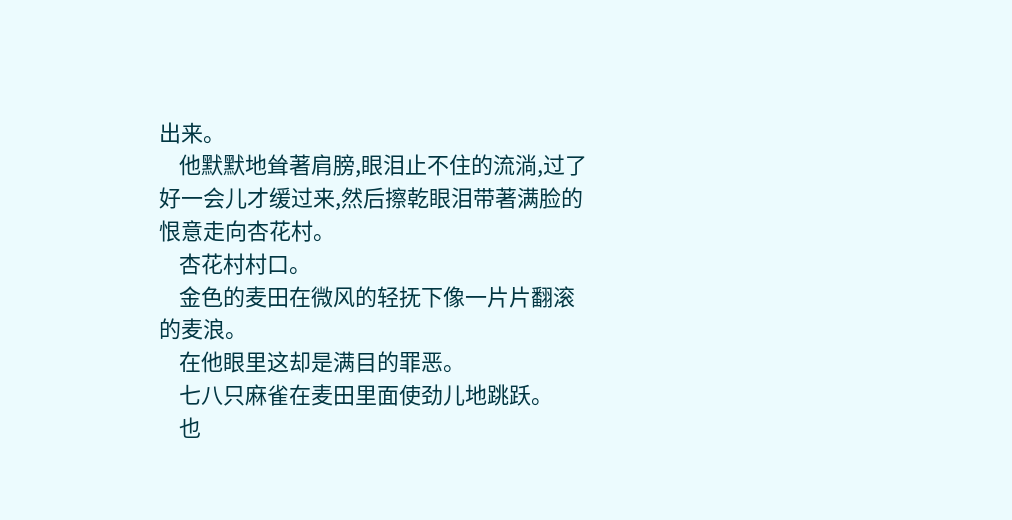出来。
    他默默地耸著肩膀,眼泪止不住的流淌,过了好一会儿才缓过来,然后擦乾眼泪带著满脸的恨意走向杏花村。
    杏花村村口。
    金色的麦田在微风的轻抚下像一片片翻滚的麦浪。
    在他眼里这却是满目的罪恶。
    七八只麻雀在麦田里面使劲儿地跳跃。
    也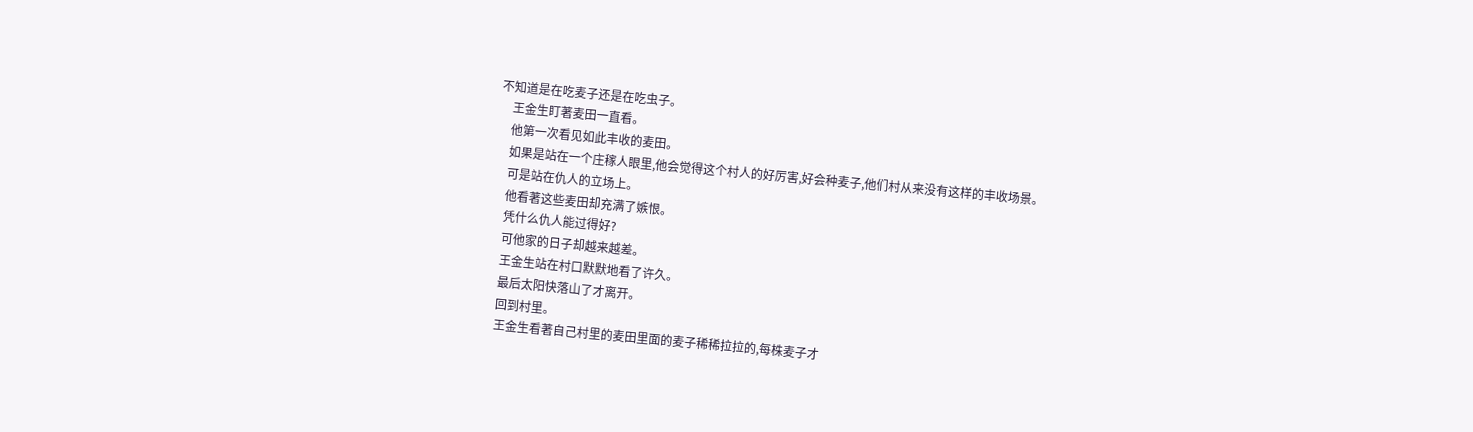不知道是在吃麦子还是在吃虫子。
    王金生盯著麦田一直看。
    他第一次看见如此丰收的麦田。
    如果是站在一个庄稼人眼里,他会觉得这个村人的好厉害,好会种麦子,他们村从来没有这样的丰收场景。
    可是站在仇人的立场上。
    他看著这些麦田却充满了嫉恨。
    凭什么仇人能过得好?
    可他家的日子却越来越差。
    王金生站在村口默默地看了许久。
    最后太阳快落山了才离开。
    回到村里。
    王金生看著自己村里的麦田里面的麦子稀稀拉拉的,每株麦子才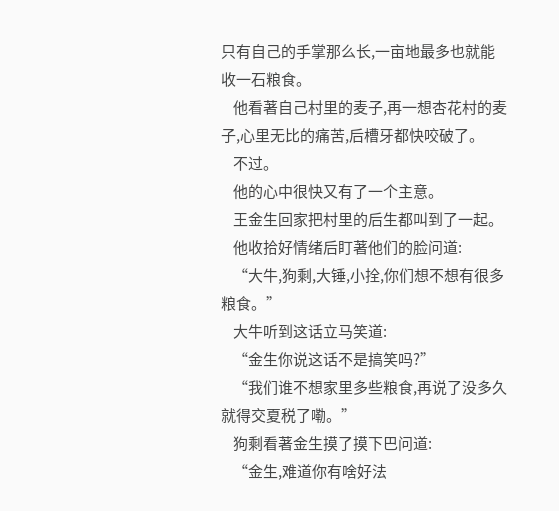只有自己的手掌那么长,一亩地最多也就能收一石粮食。
    他看著自己村里的麦子,再一想杏花村的麦子,心里无比的痛苦,后槽牙都快咬破了。
    不过。
    他的心中很快又有了一个主意。
    王金生回家把村里的后生都叫到了一起。
    他收拾好情绪后盯著他们的脸问道:
    “大牛,狗剩,大锤,小拴,你们想不想有很多粮食。”
    大牛听到这话立马笑道:
    “金生你说这话不是搞笑吗?”
    “我们谁不想家里多些粮食,再说了没多久就得交夏税了嘞。”
    狗剩看著金生摸了摸下巴问道:
    “金生,难道你有啥好法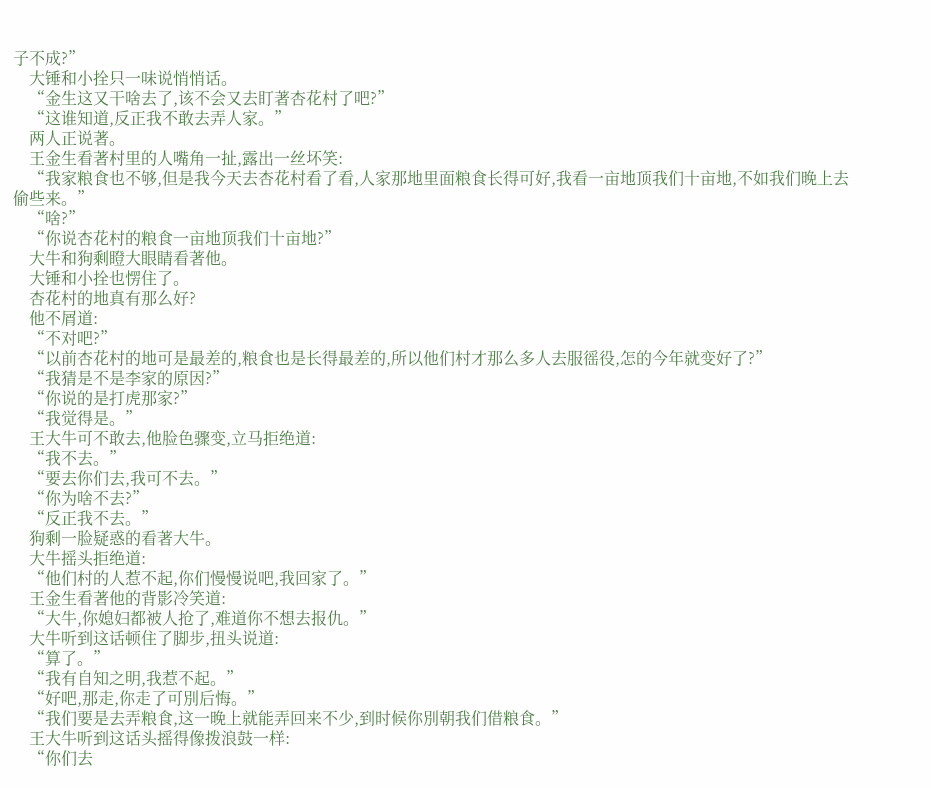子不成?”
    大锤和小拴只一味说悄悄话。
    “金生这又干啥去了,该不会又去盯著杏花村了吧?”
    “这谁知道,反正我不敢去弄人家。”
    两人正说著。
    王金生看著村里的人嘴角一扯,露出一丝坏笑:
    “我家粮食也不够,但是我今天去杏花村看了看,人家那地里面粮食长得可好,我看一亩地顶我们十亩地,不如我们晚上去偷些来。”
    “啥?”
    “你说杏花村的粮食一亩地顶我们十亩地?”
    大牛和狗剩瞪大眼睛看著他。
    大锤和小拴也愣住了。
    杏花村的地真有那么好?
    他不屑道:
    “不对吧?”
    “以前杏花村的地可是最差的,粮食也是长得最差的,所以他们村才那么多人去服徭役,怎的今年就变好了?”
    “我猜是不是李家的原因?”
    “你说的是打虎那家?”
    “我觉得是。”
    王大牛可不敢去,他脸色骤变,立马拒绝道:
    “我不去。”
    “要去你们去,我可不去。”
    “你为啥不去?”
    “反正我不去。”
    狗剩一脸疑惑的看著大牛。
    大牛摇头拒绝道:
    “他们村的人惹不起,你们慢慢说吧,我回家了。”
    王金生看著他的背影冷笑道:
    “大牛,你媳妇都被人抢了,难道你不想去报仇。”
    大牛听到这话顿住了脚步,扭头说道:
    “算了。”
    “我有自知之明,我惹不起。”
    “好吧,那走,你走了可別后悔。”
    “我们要是去弄粮食,这一晚上就能弄回来不少,到时候你別朝我们借粮食。”
    王大牛听到这话头摇得像拨浪鼓一样:
    “你们去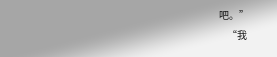吧。”
    “我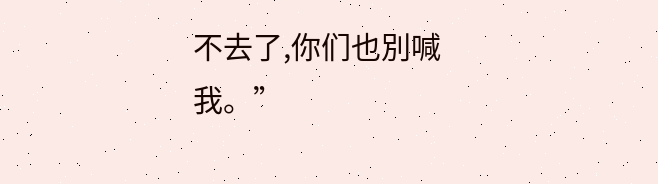不去了,你们也別喊我。”